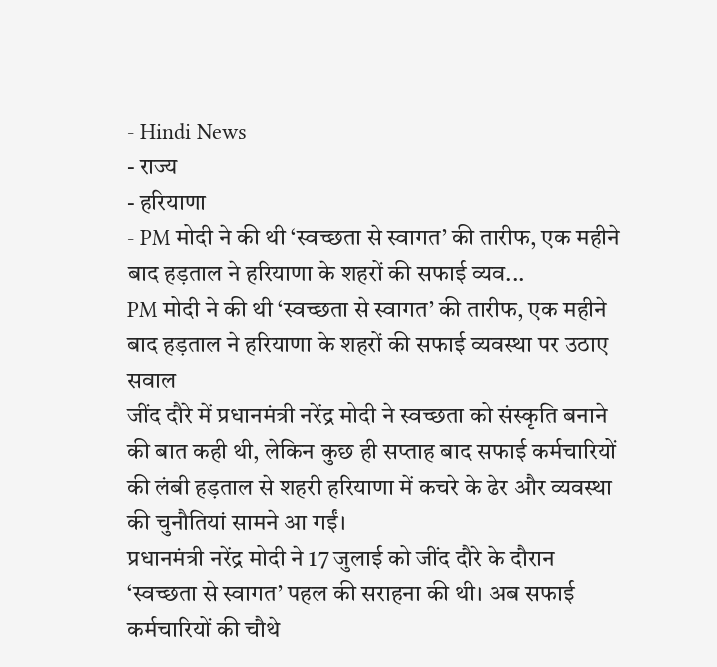- Hindi News
- राज्य
- हरियाणा
- PM मोदी ने की थी ‘स्वच्छता से स्वागत’ की तारीफ, एक महीने बाद हड़ताल ने हरियाणा के शहरों की सफाई व्यव...
PM मोदी ने की थी ‘स्वच्छता से स्वागत’ की तारीफ, एक महीने बाद हड़ताल ने हरियाणा के शहरों की सफाई व्यवस्था पर उठाए सवाल
जींद दौरे में प्रधानमंत्री नरेंद्र मोदी ने स्वच्छता को संस्कृति बनाने की बात कही थी, लेकिन कुछ ही सप्ताह बाद सफाई कर्मचारियों की लंबी हड़ताल से शहरी हरियाणा में कचरे के ढेर और व्यवस्था की चुनौतियां सामने आ गईं।
प्रधानमंत्री नरेंद्र मोदी ने 17 जुलाई को जींद दौरे के दौरान ‘स्वच्छता से स्वागत’ पहल की सराहना की थी। अब सफाई कर्मचारियों की चौथे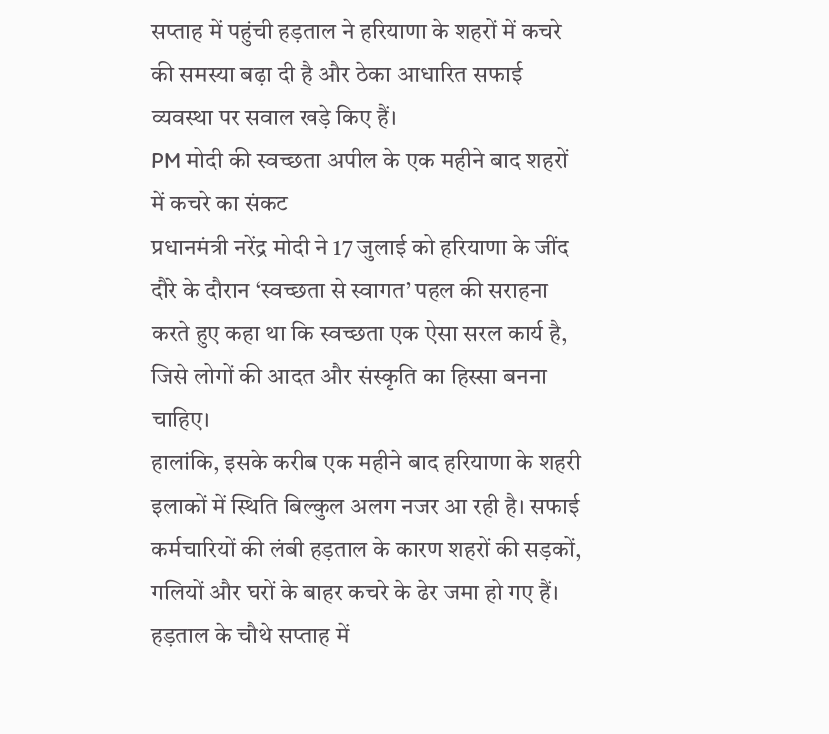सप्ताह में पहुंची हड़ताल ने हरियाणा के शहरों में कचरे की समस्या बढ़ा दी है और ठेका आधारित सफाई व्यवस्था पर सवाल खड़े किए हैं।
PM मोदी की स्वच्छता अपील के एक महीने बाद शहरों में कचरे का संकट
प्रधानमंत्री नरेंद्र मोदी ने 17 जुलाई को हरियाणा के जींद दौरे के दौरान ‘स्वच्छता से स्वागत’ पहल की सराहना करते हुए कहा था कि स्वच्छता एक ऐसा सरल कार्य है, जिसे लोगों की आदत और संस्कृति का हिस्सा बनना चाहिए।
हालांकि, इसके करीब एक महीने बाद हरियाणा के शहरी इलाकों में स्थिति बिल्कुल अलग नजर आ रही है। सफाई कर्मचारियों की लंबी हड़ताल के कारण शहरों की सड़कों, गलियों और घरों के बाहर कचरे के ढेर जमा हो गए हैं।
हड़ताल के चौथे सप्ताह में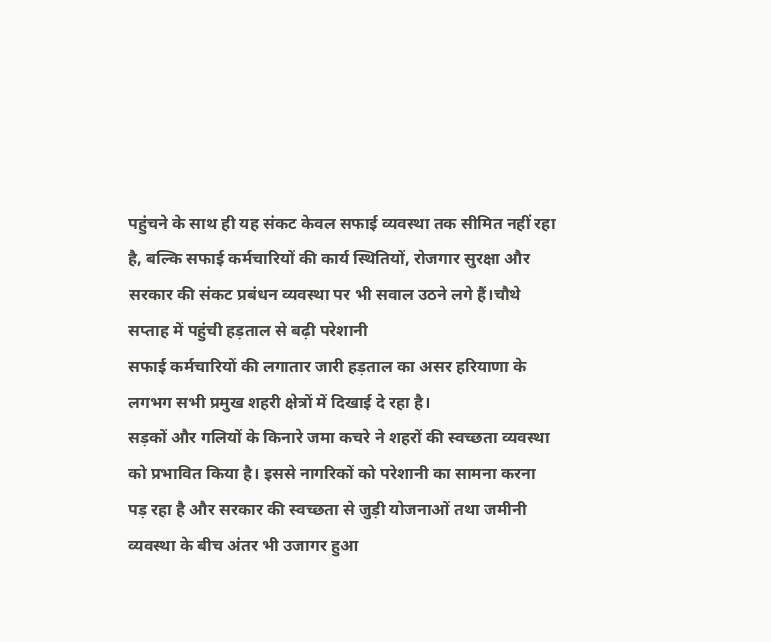पहुंचने के साथ ही यह संकट केवल सफाई व्यवस्था तक सीमित नहीं रहा है, बल्कि सफाई कर्मचारियों की कार्य स्थितियों, रोजगार सुरक्षा और सरकार की संकट प्रबंधन व्यवस्था पर भी सवाल उठने लगे हैं।चौथे सप्ताह में पहुंची हड़ताल से बढ़ी परेशानी
सफाई कर्मचारियों की लगातार जारी हड़ताल का असर हरियाणा के लगभग सभी प्रमुख शहरी क्षेत्रों में दिखाई दे रहा है।
सड़कों और गलियों के किनारे जमा कचरे ने शहरों की स्वच्छता व्यवस्था को प्रभावित किया है। इससे नागरिकों को परेशानी का सामना करना पड़ रहा है और सरकार की स्वच्छता से जुड़ी योजनाओं तथा जमीनी व्यवस्था के बीच अंतर भी उजागर हुआ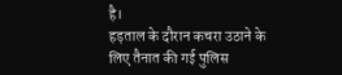है।
हड़ताल के दौरान कचरा उठाने के लिए तैनात की गई पुलिस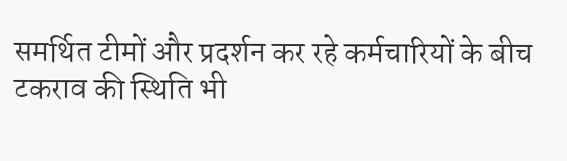समर्थित टीमों और प्रदर्शन कर रहे कर्मचारियों के बीच टकराव की स्थिति भी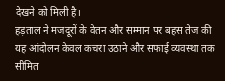देखने को मिली है।
हड़ताल ने मजदूरों के वेतन और सम्मान पर बहस तेज की
यह आंदोलन केवल कचरा उठाने और सफाई व्यवस्था तक सीमित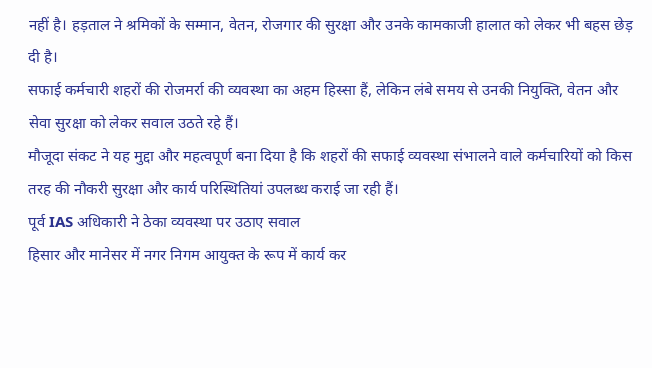नहीं है। हड़ताल ने श्रमिकों के सम्मान, वेतन, रोजगार की सुरक्षा और उनके कामकाजी हालात को लेकर भी बहस छेड़ दी है।
सफाई कर्मचारी शहरों की रोजमर्रा की व्यवस्था का अहम हिस्सा हैं, लेकिन लंबे समय से उनकी नियुक्ति, वेतन और सेवा सुरक्षा को लेकर सवाल उठते रहे हैं।
मौजूदा संकट ने यह मुद्दा और महत्वपूर्ण बना दिया है कि शहरों की सफाई व्यवस्था संभालने वाले कर्मचारियों को किस तरह की नौकरी सुरक्षा और कार्य परिस्थितियां उपलब्ध कराई जा रही हैं।
पूर्व IAS अधिकारी ने ठेका व्यवस्था पर उठाए सवाल
हिसार और मानेसर में नगर निगम आयुक्त के रूप में कार्य कर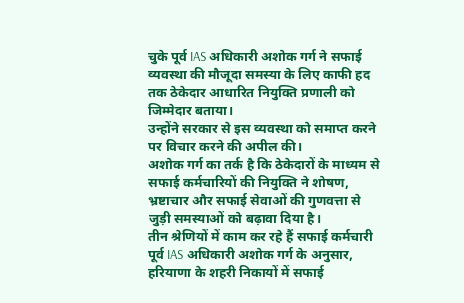चुके पूर्व IAS अधिकारी अशोक गर्ग ने सफाई व्यवस्था की मौजूदा समस्या के लिए काफी हद तक ठेकेदार आधारित नियुक्ति प्रणाली को जिम्मेदार बताया।
उन्होंने सरकार से इस व्यवस्था को समाप्त करने पर विचार करने की अपील की।
अशोक गर्ग का तर्क है कि ठेकेदारों के माध्यम से सफाई कर्मचारियों की नियुक्ति ने शोषण, भ्रष्टाचार और सफाई सेवाओं की गुणवत्ता से जुड़ी समस्याओं को बढ़ावा दिया है।
तीन श्रेणियों में काम कर रहे हैं सफाई कर्मचारी
पूर्व IAS अधिकारी अशोक गर्ग के अनुसार, हरियाणा के शहरी निकायों में सफाई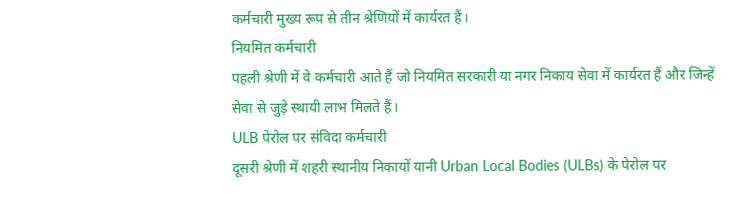कर्मचारी मुख्य रूप से तीन श्रेणियों में कार्यरत हैं।
नियमित कर्मचारी
पहली श्रेणी में वे कर्मचारी आते हैं जो नियमित सरकारी या नगर निकाय सेवा में कार्यरत हैं और जिन्हें सेवा से जुड़े स्थायी लाभ मिलते हैं।
ULB पेरोल पर संविदा कर्मचारी
दूसरी श्रेणी में शहरी स्थानीय निकायों यानी Urban Local Bodies (ULBs) के पेरोल पर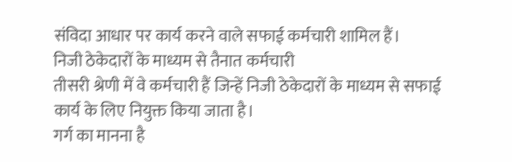संविदा आधार पर कार्य करने वाले सफाई कर्मचारी शामिल हैं।
निजी ठेकेदारों के माध्यम से तैनात कर्मचारी
तीसरी श्रेणी में वे कर्मचारी हैं जिन्हें निजी ठेकेदारों के माध्यम से सफाई कार्य के लिए नियुक्त किया जाता है।
गर्ग का मानना है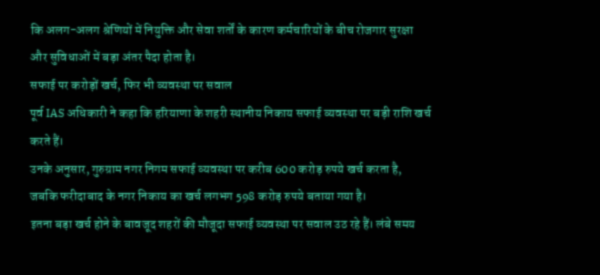कि अलग-अलग श्रेणियों में नियुक्ति और सेवा शर्तों के कारण कर्मचारियों के बीच रोजगार सुरक्षा और सुविधाओं में बड़ा अंतर पैदा होता है।
सफाई पर करोड़ों खर्च, फिर भी व्यवस्था पर सवाल
पूर्व IAS अधिकारी ने कहा कि हरियाणा के शहरी स्थानीय निकाय सफाई व्यवस्था पर बड़ी राशि खर्च करते हैं।
उनके अनुसार, गुरुग्राम नगर निगम सफाई व्यवस्था पर करीब 600 करोड़ रुपये खर्च करता है, जबकि फरीदाबाद के नगर निकाय का खर्च लगभग 598 करोड़ रुपये बताया गया है।
इतना बड़ा खर्च होने के बावजूद शहरों की मौजूदा सफाई व्यवस्था पर सवाल उठ रहे हैं। लंबे समय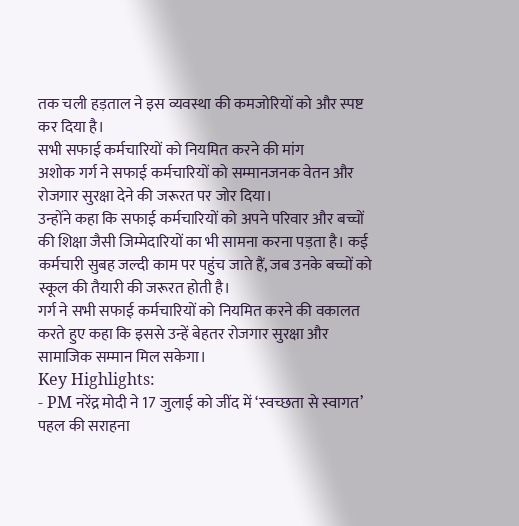तक चली हड़ताल ने इस व्यवस्था की कमजोरियों को और स्पष्ट कर दिया है।
सभी सफाई कर्मचारियों को नियमित करने की मांग
अशोक गर्ग ने सफाई कर्मचारियों को सम्मानजनक वेतन और रोजगार सुरक्षा देने की जरूरत पर जोर दिया।
उन्होंने कहा कि सफाई कर्मचारियों को अपने परिवार और बच्चों की शिक्षा जैसी जिम्मेदारियों का भी सामना करना पड़ता है। कई कर्मचारी सुबह जल्दी काम पर पहुंच जाते हैं, जब उनके बच्चों को स्कूल की तैयारी की जरूरत होती है।
गर्ग ने सभी सफाई कर्मचारियों को नियमित करने की वकालत करते हुए कहा कि इससे उन्हें बेहतर रोजगार सुरक्षा और सामाजिक सम्मान मिल सकेगा।
Key Highlights:
- PM नरेंद्र मोदी ने 17 जुलाई को जींद में ‘स्वच्छता से स्वागत’ पहल की सराहना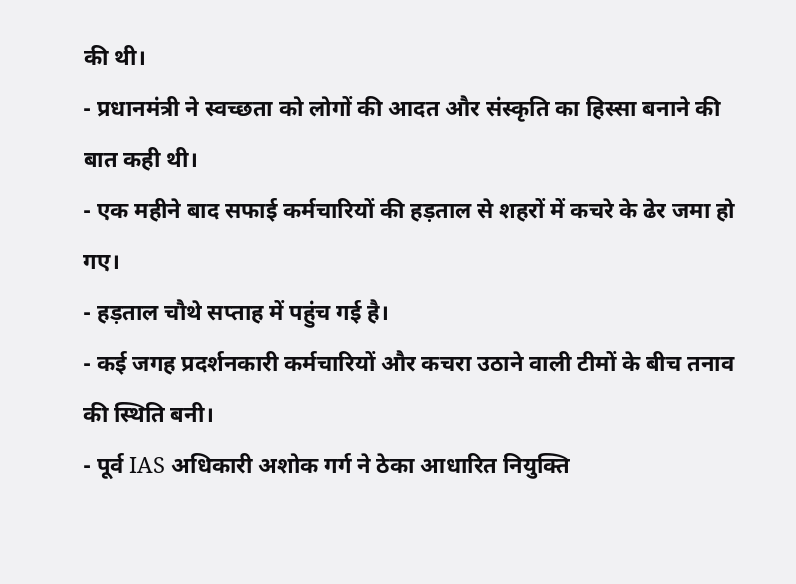की थी।
- प्रधानमंत्री ने स्वच्छता को लोगों की आदत और संस्कृति का हिस्सा बनाने की बात कही थी।
- एक महीने बाद सफाई कर्मचारियों की हड़ताल से शहरों में कचरे के ढेर जमा हो गए।
- हड़ताल चौथे सप्ताह में पहुंच गई है।
- कई जगह प्रदर्शनकारी कर्मचारियों और कचरा उठाने वाली टीमों के बीच तनाव की स्थिति बनी।
- पूर्व IAS अधिकारी अशोक गर्ग ने ठेका आधारित नियुक्ति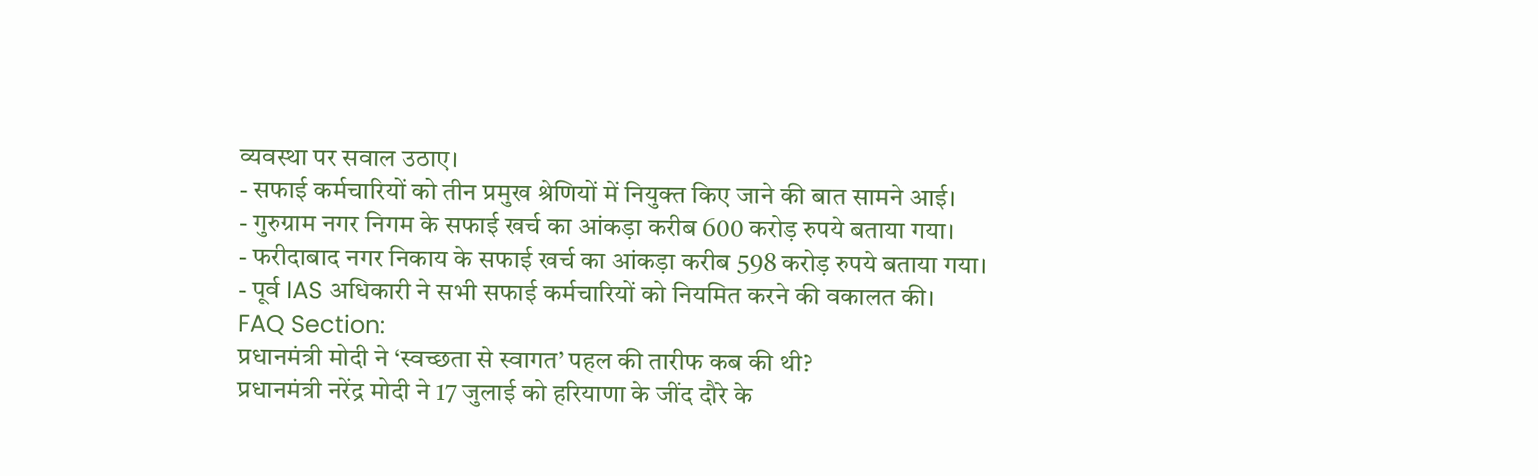व्यवस्था पर सवाल उठाए।
- सफाई कर्मचारियों को तीन प्रमुख श्रेणियों में नियुक्त किए जाने की बात सामने आई।
- गुरुग्राम नगर निगम के सफाई खर्च का आंकड़ा करीब 600 करोड़ रुपये बताया गया।
- फरीदाबाद नगर निकाय के सफाई खर्च का आंकड़ा करीब 598 करोड़ रुपये बताया गया।
- पूर्व IAS अधिकारी ने सभी सफाई कर्मचारियों को नियमित करने की वकालत की।
FAQ Section:
प्रधानमंत्री मोदी ने ‘स्वच्छता से स्वागत’ पहल की तारीफ कब की थी?
प्रधानमंत्री नरेंद्र मोदी ने 17 जुलाई को हरियाणा के जींद दौरे के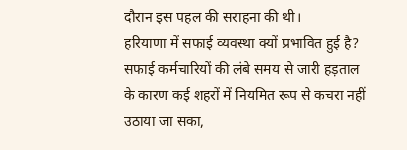दौरान इस पहल की सराहना की थी।
हरियाणा में सफाई व्यवस्था क्यों प्रभावित हुई है?
सफाई कर्मचारियों की लंबे समय से जारी हड़ताल के कारण कई शहरों में नियमित रूप से कचरा नहीं उठाया जा सका,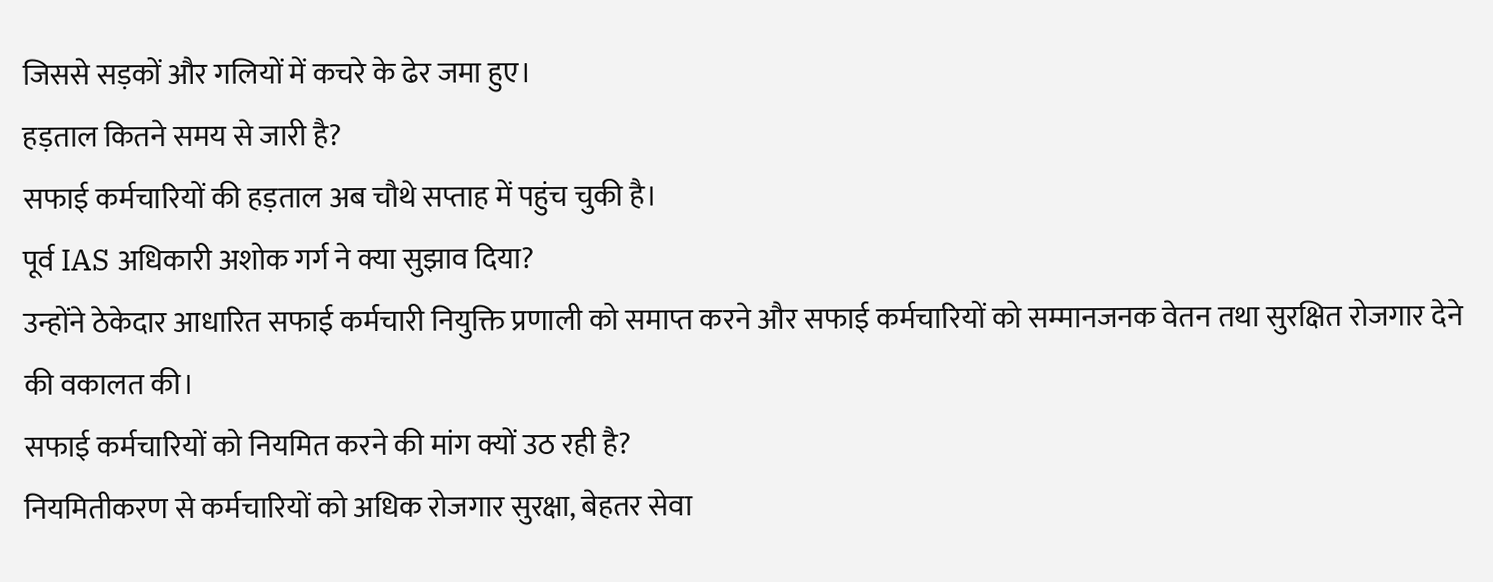जिससे सड़कों और गलियों में कचरे के ढेर जमा हुए।
हड़ताल कितने समय से जारी है?
सफाई कर्मचारियों की हड़ताल अब चौथे सप्ताह में पहुंच चुकी है।
पूर्व IAS अधिकारी अशोक गर्ग ने क्या सुझाव दिया?
उन्होंने ठेकेदार आधारित सफाई कर्मचारी नियुक्ति प्रणाली को समाप्त करने और सफाई कर्मचारियों को सम्मानजनक वेतन तथा सुरक्षित रोजगार देने की वकालत की।
सफाई कर्मचारियों को नियमित करने की मांग क्यों उठ रही है?
नियमितीकरण से कर्मचारियों को अधिक रोजगार सुरक्षा, बेहतर सेवा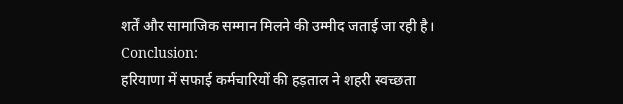शर्तें और सामाजिक सम्मान मिलने की उम्मीद जताई जा रही है।
Conclusion:
हरियाणा में सफाई कर्मचारियों की हड़ताल ने शहरी स्वच्छता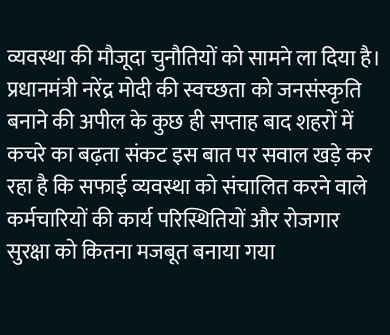व्यवस्था की मौजूदा चुनौतियों को सामने ला दिया है। प्रधानमंत्री नरेंद्र मोदी की स्वच्छता को जनसंस्कृति बनाने की अपील के कुछ ही सप्ताह बाद शहरों में कचरे का बढ़ता संकट इस बात पर सवाल खड़े कर रहा है कि सफाई व्यवस्था को संचालित करने वाले कर्मचारियों की कार्य परिस्थितियों और रोजगार सुरक्षा को कितना मजबूत बनाया गया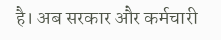है। अब सरकार और कर्मचारी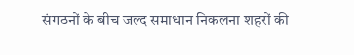संगठनों के बीच जल्द समाधान निकलना शहरों की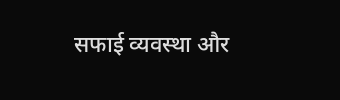सफाई व्यवस्था और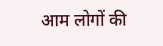आम लोगों की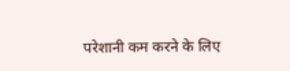परेशानी कम करने के लिए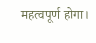महत्वपूर्ण होगा।